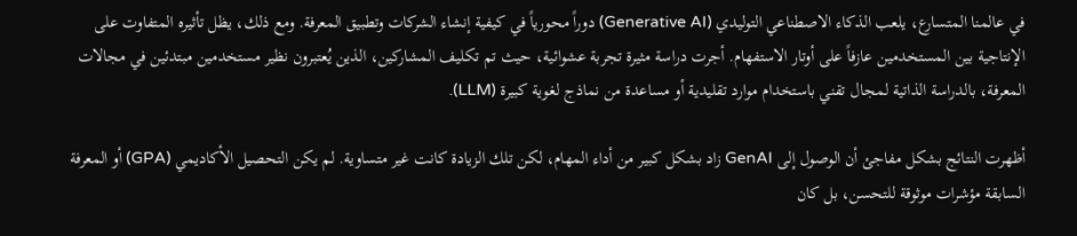في عالمنا المتسارع، يلعب الذكاء الاصطناعي التوليدي (Generative AI) دوراً محورياً في كيفية إنشاء الشركات وتطبيق المعرفة. ومع ذلك، يظل تأثيره المتفاوت على الإنتاجية بين المستخدمين عازفاً على أوتار الاستفهام. أجرت دراسة مثيرة تجربة عشوائية، حيث تم تكليف المشاركين، الذين يُعتبرون نظير مستخدمين مبتدئين في مجالات المعرفة، بالدراسة الذاتية لمجال تقني باستخدام موارد تقليدية أو مساعدة من نماذج لغوية كبيرة (LLM).

أظهرت النتائج بشكل مفاجئ أن الوصول إلى GenAI زاد بشكل كبير من أداء المهام، لكن تلك الزيادة كانت غير متساوية. لم يكن التحصيل الأكاديمي (GPA) أو المعرفة السابقة مؤشرات موثوقة للتحسن، بل كان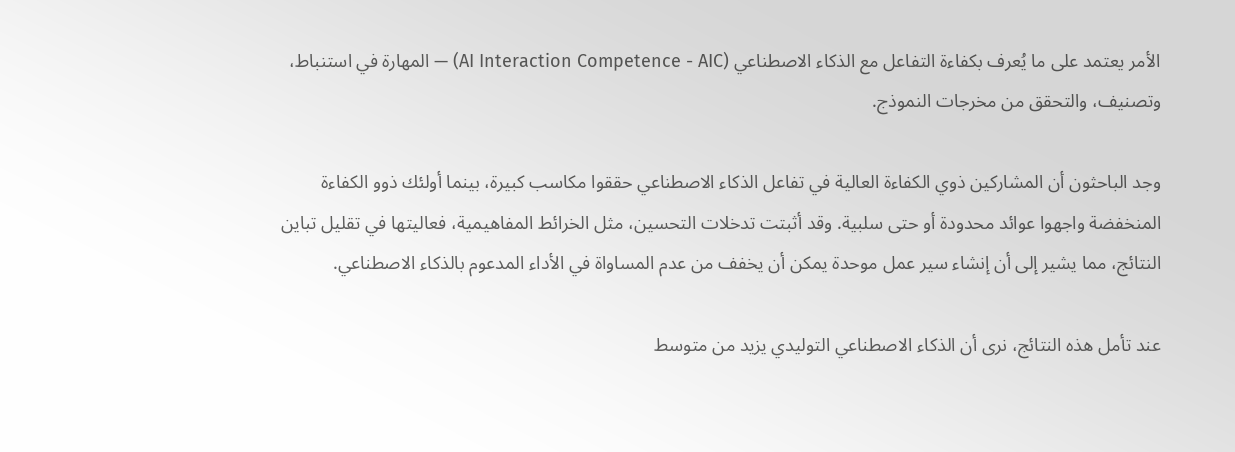الأمر يعتمد على ما يُعرف بكفاءة التفاعل مع الذكاء الاصطناعي (AI Interaction Competence - AIC) — المهارة في استنباط، وتصنيف، والتحقق من مخرجات النموذج.

وجد الباحثون أن المشاركين ذوي الكفاءة العالية في تفاعل الذكاء الاصطناعي حققوا مكاسب كبيرة، بينما أولئك ذوو الكفاءة المنخفضة واجهوا عوائد محدودة أو حتى سلبية. وقد أثبتت تدخلات التحسين، مثل الخرائط المفاهيمية، فعاليتها في تقليل تباين النتائج، مما يشير إلى أن إنشاء سير عمل موحدة يمكن أن يخفف من عدم المساواة في الأداء المدعوم بالذكاء الاصطناعي.

عند تأمل هذه النتائج، نرى أن الذكاء الاصطناعي التوليدي يزيد من متوسط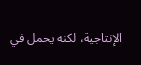الإنتاجية، لكنه يحمل في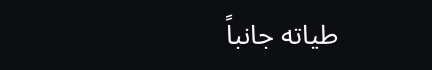طياته جانباً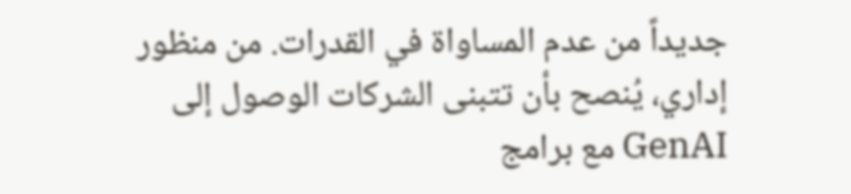جديداً من عدم المساواة في القدرات. من منظور إداري، يُنصح بأن تتبنى الشركات الوصول إلى GenAI مع برامج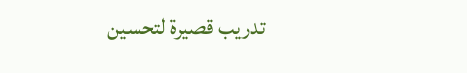تدريب قصيرة لتحسين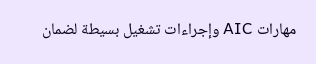مهارات AIC وإجراءات تشغيل بسيطة لضمان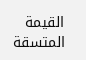القيمة المتسقة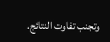وتجنب تفاوت النتائج.